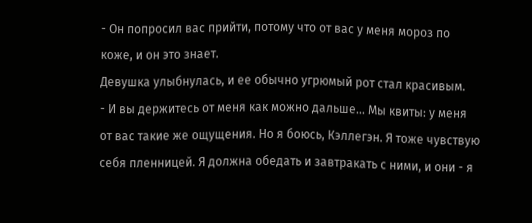- Он попросил вас прийти, потому что от вас у меня мороз по коже, и он это знает.
Девушка улыбнулась, и ее обычно угрюмый рот стал красивым.
- И вы держитесь от меня как можно дальше... Мы квиты: у меня от вас такие же ощущения. Но я боюсь, Кэллегэн. Я тоже чувствую себя пленницей. Я должна обедать и завтракать с ними, и они - я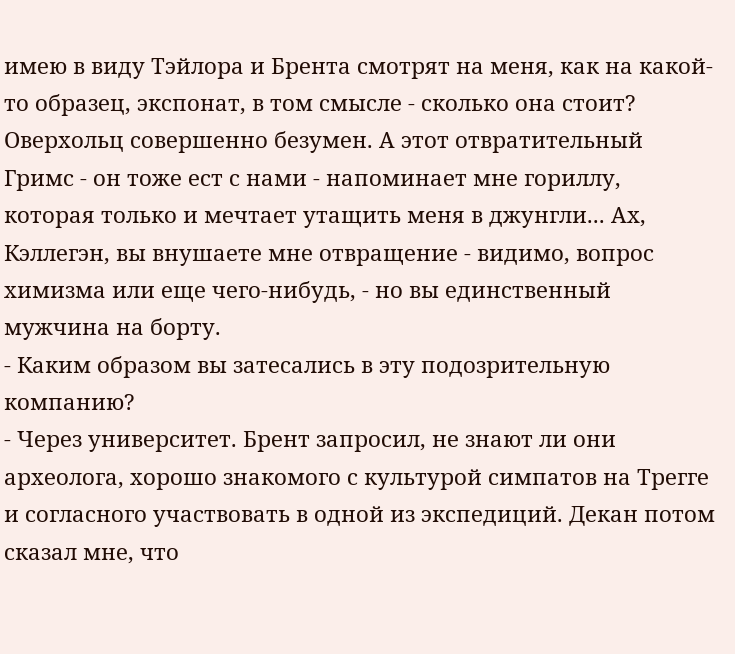имею в виду Тэйлора и Брента смотрят на меня, как на какой-то образец, экспонат, в том смысле - сколько она стоит? Оверхольц совершенно безумен. А этот отвратительный Гримс - он тоже ест с нами - напоминает мне гориллу, которая только и мечтает утащить меня в джунгли... Ах, Кэллегэн, вы внушаете мне отвращение - видимо, вопрос химизма или еще чего-нибудь, - но вы единственный мужчина на борту.
- Каким образом вы затесались в эту подозрительную компанию?
- Через университет. Брент запросил, не знают ли они археолога, хорошо знакомого с культурой симпатов на Трегге и согласного участвовать в одной из экспедиций. Декан потом сказал мне, что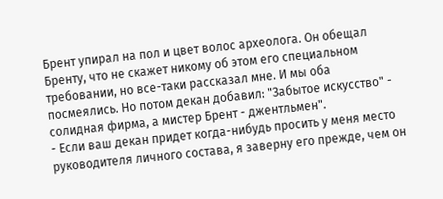Брент упирал на пол и цвет волос археолога. Он обещал Бренту, что не скажет никому об этом его специальном требовании, но все-таки рассказал мне. И мы оба посмеялись. Но потом декан добавил: "Забытое искусство" - солидная фирма, а мистер Брент - джентльмен".
- Если ваш декан придет когда-нибудь просить у меня место руководителя личного состава, я заверну его прежде, чем он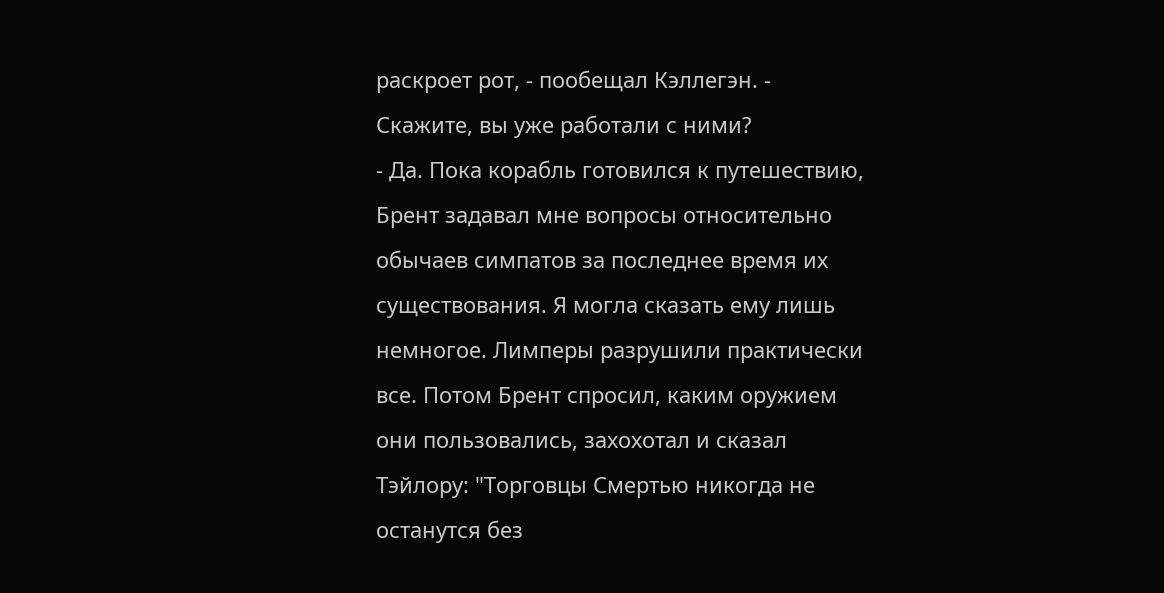раскроет рот, - пообещал Кэллегэн. - Скажите, вы уже работали с ними?
- Да. Пока корабль готовился к путешествию, Брент задавал мне вопросы относительно обычаев симпатов за последнее время их существования. Я могла сказать ему лишь немногое. Лимперы разрушили практически все. Потом Брент спросил, каким оружием они пользовались, захохотал и сказал Тэйлору: "Торговцы Смертью никогда не останутся без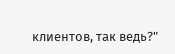клиентов, так ведь?"